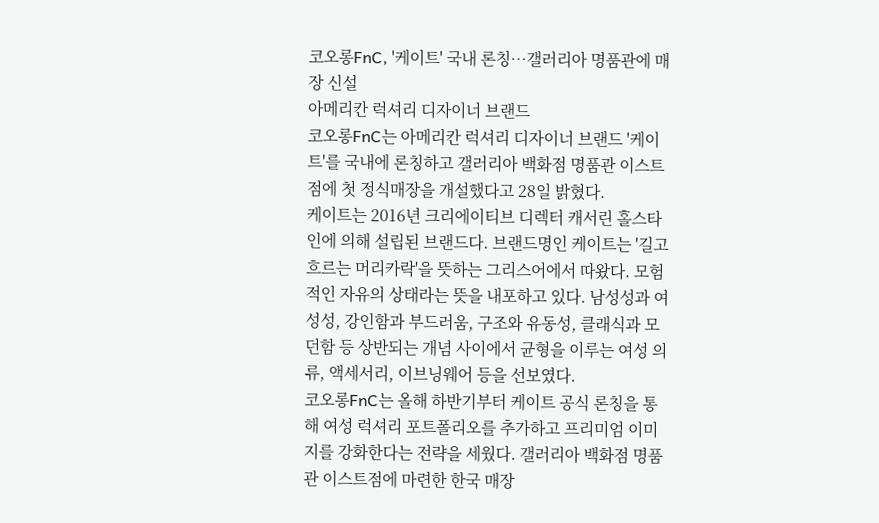코오롱FnC, '케이트' 국내 론칭…갤러리아 명품관에 매장 신설
아메리칸 럭셔리 디자이너 브랜드
코오롱FnC는 아메리칸 럭셔리 디자이너 브랜드 '케이트'를 국내에 론칭하고 갤러리아 백화점 명품관 이스트점에 첫 정식매장을 개설했다고 28일 밝혔다.
케이트는 2016년 크리에이티브 디렉터 캐서린 홀스타인에 의해 설립된 브랜드다. 브랜드명인 케이트는 '길고 흐르는 머리카락'을 뜻하는 그리스어에서 따왔다. 모험적인 자유의 상태라는 뜻을 내포하고 있다. 남성성과 여성성, 강인함과 부드러움, 구조와 유동성, 클래식과 모던함 등 상반되는 개념 사이에서 균형을 이루는 여성 의류, 액세서리, 이브닝웨어 등을 선보였다.
코오롱FnC는 올해 하반기부터 케이트 공식 론칭을 통해 여성 럭셔리 포트폴리오를 추가하고 프리미엄 이미지를 강화한다는 전략을 세웠다. 갤러리아 백화점 명품관 이스트점에 마련한 한국 매장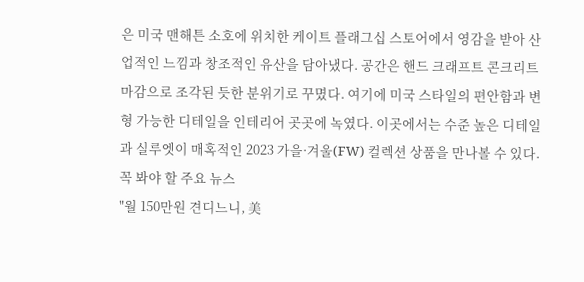은 미국 맨해튼 소호에 위치한 케이트 플래그십 스토어에서 영감을 받아 산업적인 느낌과 창조적인 유산을 담아냈다. 공간은 핸드 크래프트 콘크리트 마감으로 조각된 듯한 분위기로 꾸몄다. 여기에 미국 스타일의 편안함과 변형 가능한 디테일을 인테리어 곳곳에 녹였다. 이곳에서는 수준 높은 디테일과 실루엣이 매혹적인 2023 가을·겨울(FW) 컬렉션 상품을 만나볼 수 있다.
꼭 봐야 할 주요 뉴스
"월 150만원 견디느니, 美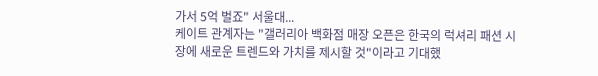가서 5억 벌죠" 서울대...
케이트 관계자는 "갤러리아 백화점 매장 오픈은 한국의 럭셔리 패션 시장에 새로운 트렌드와 가치를 제시할 것"이라고 기대했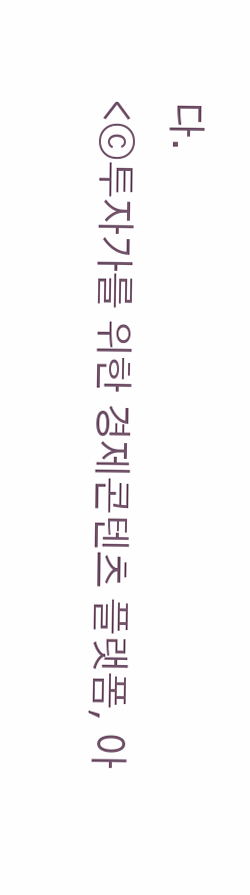다.
<ⓒ투자가를 위한 경제콘텐츠 플랫폼, 아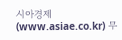시아경제(www.asiae.co.kr) 무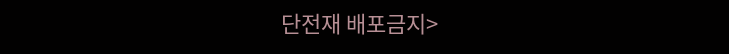단전재 배포금지>